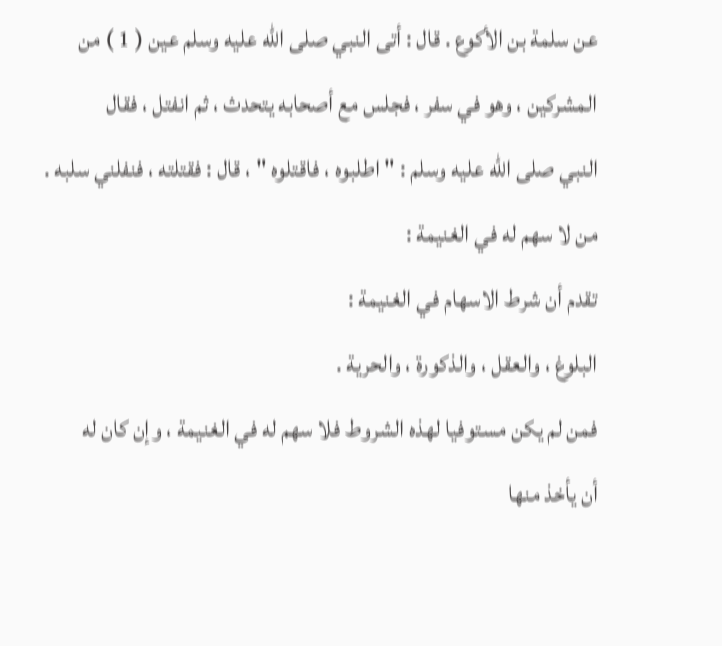عن سلمة بن الأكوع . قال : أتى النبي صلى الله عليه وسلم عين ( 1 ) من
المشركين ، وهو في سفر ، فجلس مع أصحابه يتحدث ، ثم انفتل ، فقال
النبي صلى الله عليه وسلم : " اطلبوه ، فاقتلوه " ، قال : فقتلته ، فنفلني سلبه .
من لا سهم له في الغنيمة :
تقدم أن شرط الاسهام في الغنيمة :
البلوغ ، والعقل ، والذكورة ، والحرية .
فمن لم يكن مستوفيا لهذه الشروط فلا سهم له في الغنيمة ، وإن كان له
أن يأخذ منها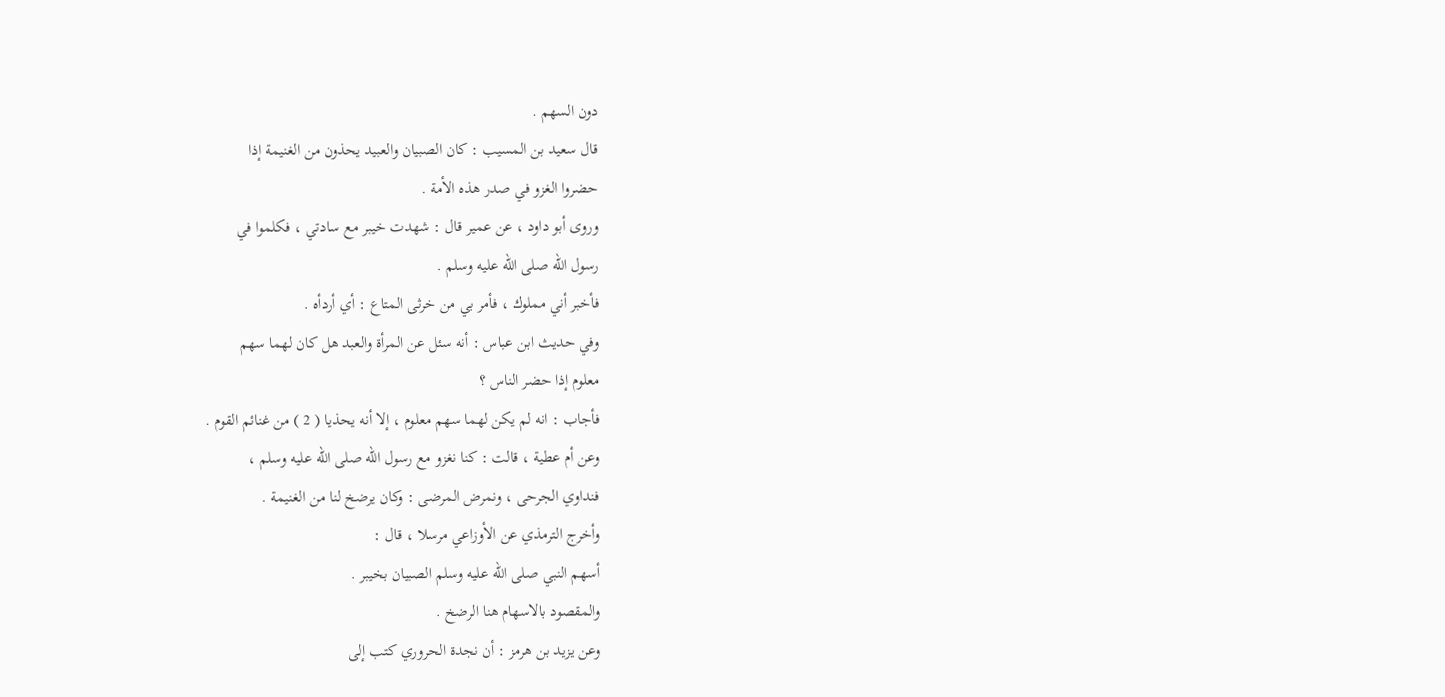دون السهم .
قال سعيد بن المسيب : كان الصبيان والعبيد يحذون من الغنيمة إذا
حضروا الغزو في صدر هذه الأمة .
وروى أبو داود ، عن عمير قال : شهدت خيبر مع سادتي ، فكلموا في
رسول الله صلى الله عليه وسلم .
فأخبر أني مملوك ، فأمر بي من خرثى المتاع : أي أردأه .
وفي حديث ابن عباس : أنه سئل عن المرأة والعبد هل كان لهما سهم
معلوم إذا حضر الناس ؟
فأجاب : انه لم يكن لهما سهم معلوم ، إلا أنه يحذيا ( 2 ) من غنائم القوم .
وعن أم عطية ، قالت : كنا نغزو مع رسول الله صلى الله عليه وسلم ،
فنداوي الجرحى ، ونمرض المرضى : وكان يرضخ لنا من الغنيمة .
وأخرج الترمذي عن الأوزاعي مرسلا ، قال :
أسهم النبي صلى الله عليه وسلم الصبيان بخيبر .
والمقصود بالاسهام هنا الرضخ .
وعن يزيد بن هرمز : أن نجدة الحروري كتب إلى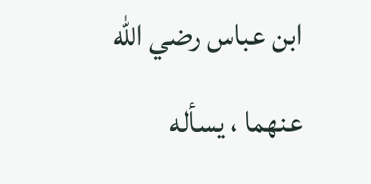ابن عباس رضي الله
عنهما ، يسأله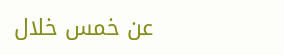عن خمس خلال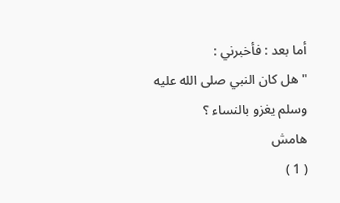أما بعد : فأخبرني :
" هل كان النبي صلى الله عليه وسلم يغزو بالنساء ؟
هامش
( 1 )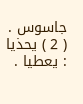جاسوس .
( 2 ) يحذيا : يعطيا .